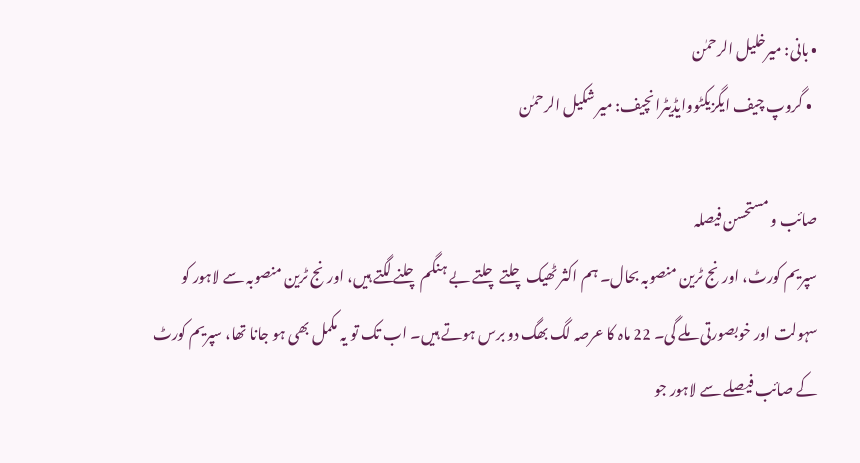• بانی: میرخلیل الرحمٰن
  • گروپ چیف ایگزیکٹووایڈیٹرانچیف: میر شکیل الرحمٰن

صائب و مستحسن فیصلہ
سپریم کورٹ، اورنج ٹرین منصوبہ بحال۔ ہم اکثر ٹھیک چلتے چلتے بے ہنگم چلنے لگتے ہیں، اورنج ٹرین منصوبہ سے لاہور کو سہولت اور خوبصورتی ملے گی۔ 22 ماہ کا عرصہ لگ بھگ دو برس ہوتے ہیں۔ اب تک تو یہ مکمل بھی ہو جانا تھا، سپریم کورٹ کے صائب فیصلے سے لاہور جو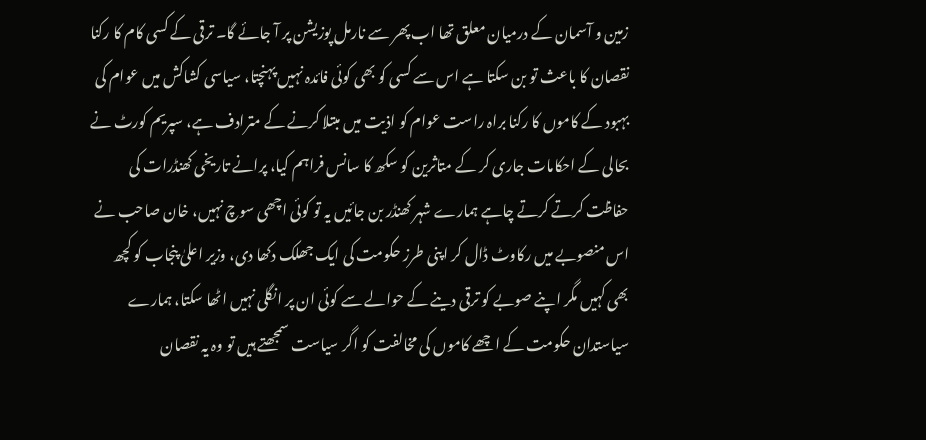زمین و آسمان کے درمیان معلق تھا اب پھر سے نارمل پوزیشن پر آ جائے گا۔ ترقی کے کسی کام کا رکنا نقصان کا باعث تو بن سکتا ہے اس سے کسی کو بھی کوئی فائدہ نہیں پہنچتا، سیاسی کشاکش میں عوام کی بہبود کے کاموں کا رکنا براہ راست عوام کو اذیت میں مبتلا کرنے کے مترادف ہے، سپریم کورٹ نے بحالی کے احکامات جاری کر کے متاثرین کو سکھ کا سانس فراہم کیا، پرانے تاریخی کھنڈرات کی حفاظت کرتے کرتے چاہے ہمارے شہر کھنڈر بن جائیں یہ تو کوئی اچھی سوچ نہیں، خان صاحب نے اس منصوبے میں رکاوٹ ڈال کر اپنی طرز حکومت کی ایک جھلک دکھا دی، وزیر اعلیٰ پنجاب کو کچھ بھی کہیں مگر اپنے صوبے کو ترقی دینے کے حوالے سے کوئی ان پر انگلی نہیں اٹھا سکتا، ہمارے سیاستدان حکومت کے اچھے کاموں کی مخالفت کو اگر سیاست سمجھتے ہیں تو وہ یہ نقصان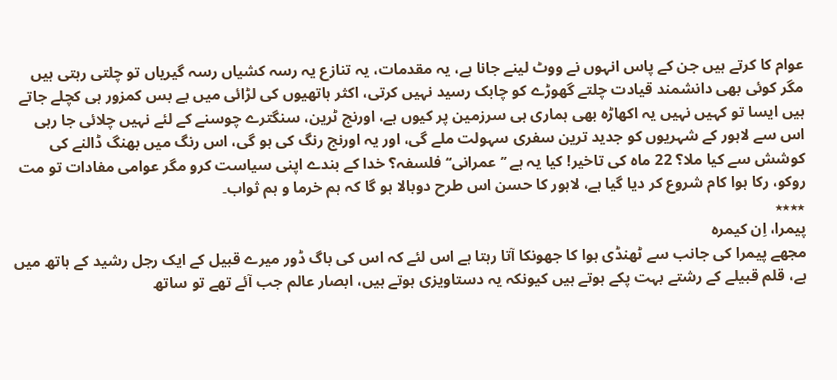عوام کا کرتے ہیں جن کے پاس انہوں نے ووٹ لینے جانا ہے، یہ مقدمات، یہ تنازع یہ رسہ کشیاں رسہ گیریاں تو چلتی رہتی ہیں مگر کوئی بھی دانشمند قیادت چلتے گھوڑے کو چابک رسید نہیں کرتی، اکثر ہاتھیوں کی لڑائی میں بے بس کمزور ہی کچلے جاتے ہیں ایسا تو کہیں نہیں یہ اکھاڑہ بھی ہماری ہی سرزمین پر کیوں ہے، اورنج ٹرین، سنگترے چوسنے کے لئے نہیں چلائی جا رہی اس سے لاہور کے شہریوں کو جدید ترین سفری سہولت ملے گی، اور یہ اورنج رنگ کی ہو گی، اس رنگ میں بھنگ ڈالنے کی کوشش سے کیا ملا؟ 22 ماہ کی تاخیر! کیا یہ ہے ’’عمرانی‘‘ فلسفہ؟ خدا کے بندے اپنی سیاست کرو مگر عوامی مفادات تو مت روکو، رکا ہوا کام شروع کر دیا گیا ہے، لاہور کا حسن اس طرح دوبالا ہو گا کہ ہم خرما و ہم ثواب۔
٭٭٭٭
پیمرا، اِن کیمرہ
مجھے پیمرا کی جانب سے ٹھنڈی ہوا کا جھونکا آتا رہتا ہے اس لئے کہ اس کی باگ ڈور میرے قبیل کے ایک رجل رشید کے ہاتھ میں ہے، قلم قبیلے کے رشتے بہت پکے ہوتے ہیں کیونکہ یہ دستاویزی ہوتے ہیں، ابصار عالم جب آئے تھے تو ساتھ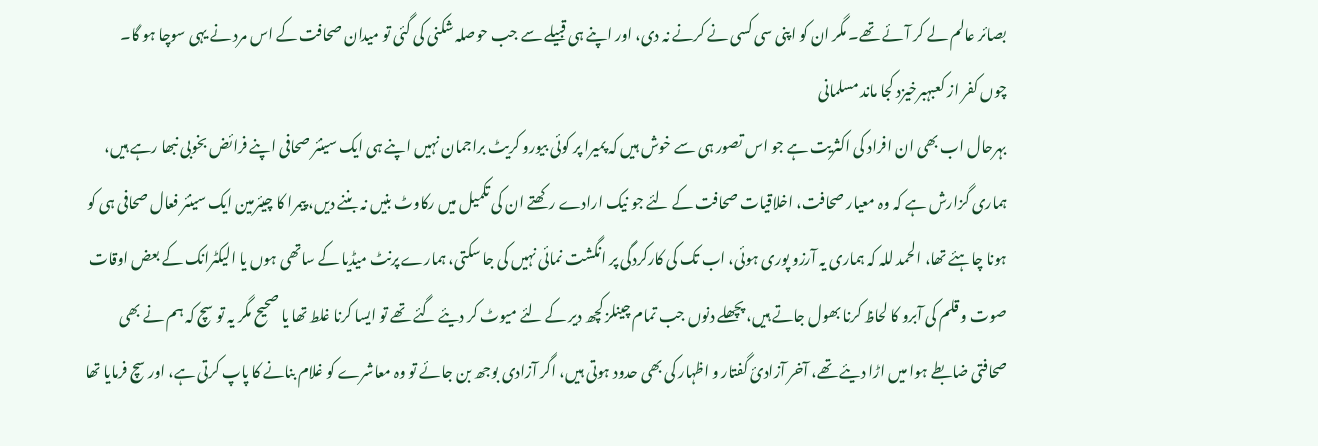بصائر عالم لے کر آئے تھے۔ مگر ان کو اپنی سی کسی نے کرنے نہ دی، اور اپنے ہی قبیلے سے جب حوصلہ شکنی کی گئی تو میدان صحافت کے اس مرد نے یہی سوچا ہو گا۔
چوں کفر از کعبہبرخیزد کجا ماند مسلمانی
بہرحال اب بھی ان افراد کی اکثریت ہے جو اس تصور ہی سے خوش ہیں کہ پمیرا پر کوئی بیورو کریٹ براجمان نہیں اپنے ہی ایک سینئر صحافی اپنے فرائض بخوبی نبھا رہے ہیں، ہماری گزارش ہے کہ وہ معیار صحافت، اخلاقیات صحافت کے لئے جو نیک ارادے رکھتے ان کی تکمیل میں رکاوٹ بنیں نہ بننے دیں، پیمرا کا چیئرمین ایک سینئر فعال صحافی ہی کو ہونا چاہئے تھا، الحمد للہ کہ ہماری یہ آرزو پوری ہوئی، اب تک کی کارکردگی پر انگشت نمائی نہیں کی جا سکتی، ہمارے پرنٹ میڈیا کے ساتھی ہوں یا الیکٹرانک کے بعض اوقات صوت و قلم کی آبرو کا لحاظ کرنا بھول جاتے ہیں، پچھلے دنوں جب تمام چینلز کچھ دیر کے لئے میوٹ کر دیئے گئے تھے تو ایسا کرنا غلط تھا یا صحیح مگر یہ تو سچ کہ ہم نے بھی صحافتی ضابطے ہوا میں اڑا دیئے تھے، آخر آزادیٔ گفتار و اظہار کی بھی حدود ہوتی ہیں، اگر آزادی بوجھ بن جائے تو وہ معاشرے کو غلام بنانے کا پاپ کرتی ہے، اور سچ فرمایا تھا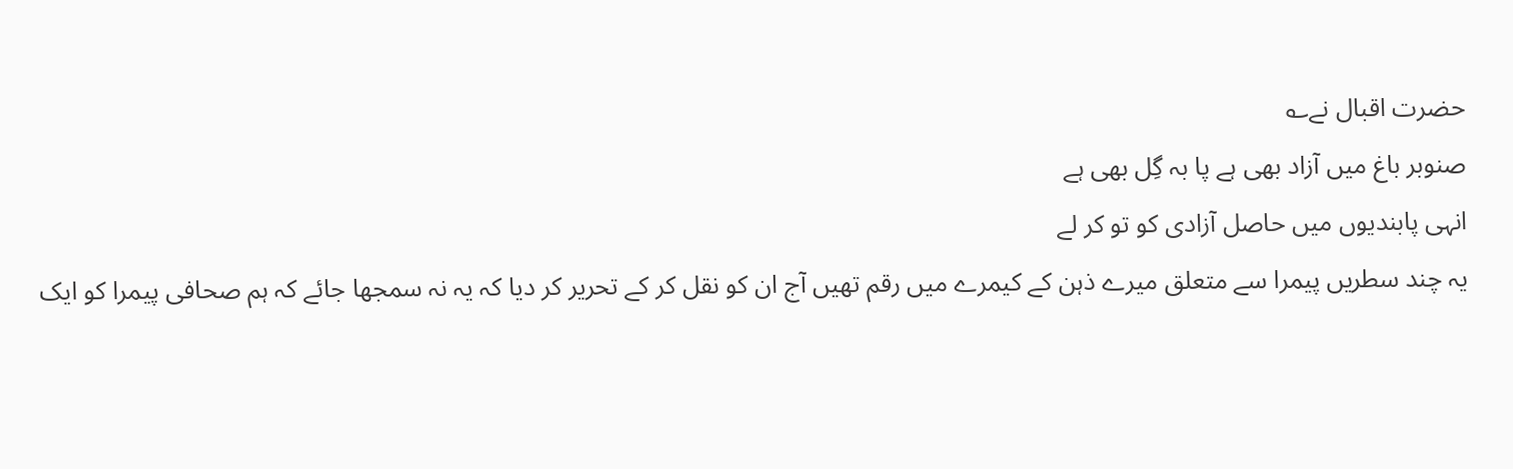حضرت اقبال نے؎
صنوبر باغ میں آزاد بھی ہے پا بہ گِل بھی ہے
انہی پابندیوں میں حاصل آزادی کو تو کر لے
یہ چند سطریں پیمرا سے متعلق میرے ذہن کے کیمرے میں رقم تھیں آج ان کو نقل کر کے تحریر کر دیا کہ یہ نہ سمجھا جائے کہ ہم صحافی پیمرا کو ایک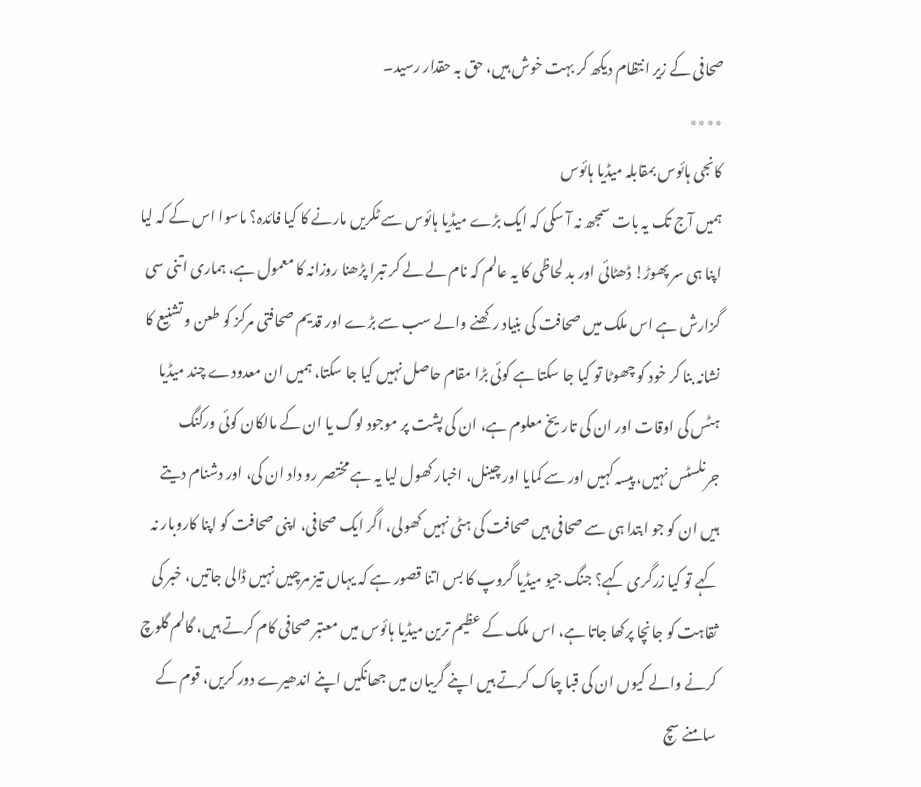صحافی کے زیر انتظام دیکھ کر بہت خوش ہیں، حق بہ حقدار رسید۔
٭٭٭٭
کانجی ہائوس بمقابلہ میڈیا ہائوس
ہمیں آج تک یہ بات سمجھ نہ آ سکی کہ ایک بڑے میڈیا ہائوس سے ٹکریں مارنے کا کیا فائدہ؟ ماسوا اس کے کہ لیا اپنا ہی سر پھوڑ! ڈھٹائی اور بد لحاظی کا یہ عالم کہ نام لے لے کر تبرا پڑھنا روزانہ کا معمول ہے، ہماری اتنی سی گزارش ہے اس ملک میں صحافت کی بنیاد رکھنے والے سب سے بڑے اور قدیم صحافتی مرکز کو طعن و تشنیع کا نشانہ بنا کر خود کو چھوٹا تو کیا جا سکتا ہے کوئی بڑا مقام حاصل نہیں کیا جا سکتا، ہمیں ان معدودے چند میڈیا ہٹس کی اوقات اور ان کی تاریخ معلوم ہے، ان کی پشت پر موجود لوگ یا ان کے مالکان کوئی ورکنگ جرنلسٹس نہیں، پیسہ کہیں اور سے کمایا اور چینل، اخبار کھول لیا یہ ہے مختصر رو داد ان کی، اور دشنام دیتے ہیں ان کو جو ابتدا ہی سے صحافی ہیں صحافت کی ہٹی نہیں کھولی، اگر ایک صحافی، اپنی صحافت کو اپنا کاروبار نہ کہے تو کیا زرگری کہے؟ جنگ جیو میڈیا گروپ کا بس اتنا قصور ہے کہ یہاں تیز مرچیں نہیں ڈالی جاتیں، خبر کی ثقاہت کو جانچا پرکھا جاتا ہے، اس ملک کے عظیم ترین میڈیا ہائوس میں معتبر صحافی کام کرتے ہیں، گالم گلوچ کرنے والے کیوں ان کی قبا چاک کرتے ہیں اپنے گریبان میں جھانکیں اپنے اندھیرے دور کریں، قوم کے سامنے سچ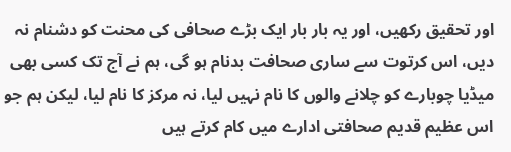اور تحقیق رکھیں، اور یہ بار بار ایک بڑے صحافی کی محنت کو دشنام نہ دیں، اس کرتوت سے ساری صحافت بدنام ہو گی، ہم نے آج تک کسی بھی میڈیا چوبارے کو چلانے والوں کا نام نہیں لیا، نہ مرکز کا نام لیا، لیکن ہم جو اس عظیم قدیم صحافتی ادارے میں کام کرتے ہیں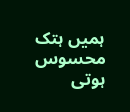ہمیں ہتک محسوس ہوتی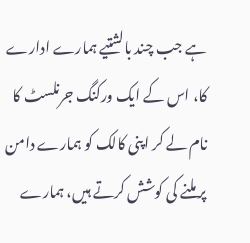ہے جب چند بالشتیے ہمارے ادارے کا، اس کے ایک ورکنگ جرنلسٹ کا نام لے کر اپنی کالک کو ہمارے دامن پر ملنے کی کوشش کرتے ہیں، ہمارے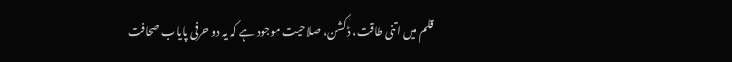قلم میں اتنی طاقت، ڈکشن، صلاحیت موجود ہے کہ یہ دو حرفی پایاب صحافت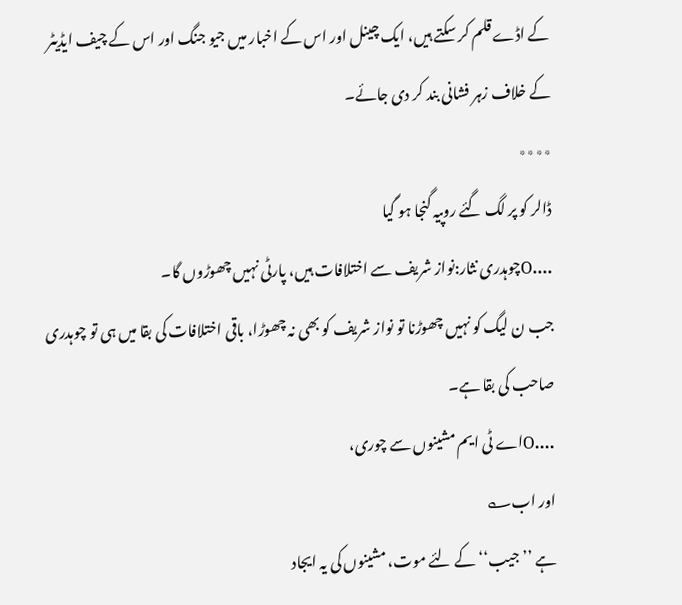کے اڈے قلم کر سکتے ہیں، ایک چینل اور اس کے اخبار میں جیو جنگ اور اس کے چیف ایڈیٹر کے خلاف زہر فشانی بند کر دی جائے۔
٭٭٭٭
ڈالر کو پر لگ گئے روپیہ گنجا ہو گیا
....Oچوہدری نثار:نواز شریف سے اختلافات ہیں، پارٹی نہیں چھوڑوں گا۔
جب ن لیگ کو نہیں چھوڑنا تو نواز شریف کو بھی نہ چھوڑا، باقی اختلافات کی بقا میں ہی تو چوہدری صاحب کی بقا ہے۔
....Oاے ٹی ایم مشینوں سے چوری،
اور اب؎
ہے ’’جیب‘‘ کے لئے موت، مشینوں کی یہ ایجاد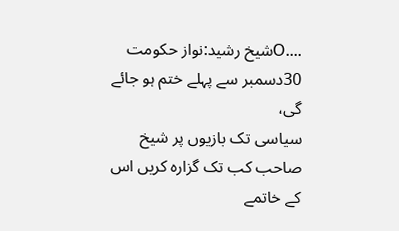....Oشیخ رشید:نواز حکومت 30دسمبر سے پہلے ختم ہو جائے گی،
سیاسی تک بازیوں پر شیخ صاحب کب تک گزارہ کریں اس کے خاتمے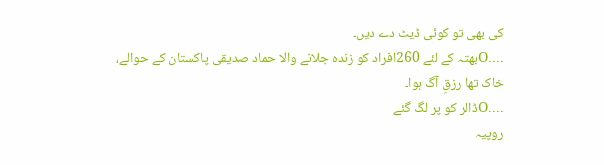کی بھی تو کوئی ڈیٹ دے دیں۔
....Oبھتہ کے لئے 260افراد کو زندہ جلانے والا حماد صدیقی پاکستان کے حوالے،
خاک تھا رزقِ آگ ہوا۔
....Oڈالر کو پر لگ گئے
روپیہ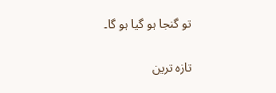تو گنجا ہو گیا ہو گا۔

تازہ ترین